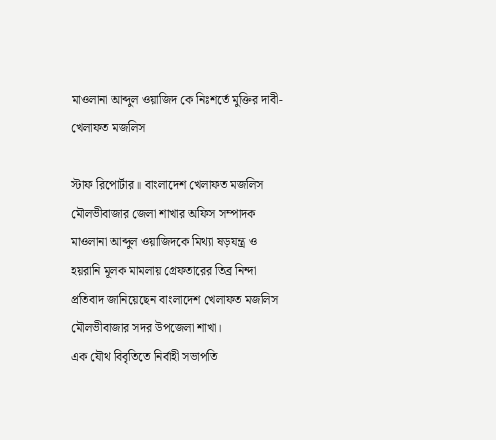মাওলানা আব্দুল ওয়াজিদ কে নিঃশর্তে মুক্তির দাবী- খেলাফত মজলিস

স্টাফ রিপোর্টার॥ বাংলাদেশ খেলাফত মজলিস মৌলভীবাজার জেলা শাখার অফিস সম্পাদক মাওলানা আব্দুল ওয়াজিদকে মিথ্যা ষড়যন্ত্র ও হয়রানি মূলক মামলায় গ্রেফতারের তিব্র নিন্দা প্রতিবাদ জানিয়েছেন বাংলাদেশ খেলাফত মজলিস মৌলভীবাজার সদর উপজেলা শাখা।
এক যৌথ বিবৃতিতে নির্বাহী সভাপতি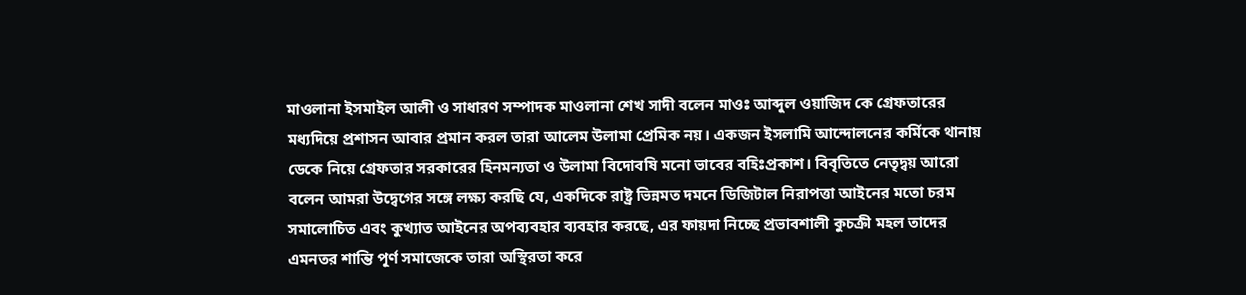মাওলানা ইসমাইল আলী ও সাধারণ সম্পাদক মাওলানা শেখ সাদী বলেন মাওঃ আব্দুল ওয়াজিদ কে গ্রেফতারের মধ্যদিয়ে প্রশাসন আবার প্রমান করল তারা আলেম উলামা প্রেমিক নয়। একজন ইসলামি আন্দোলনের কর্মিকে থানায় ডেকে নিয়ে গ্রেফতার সরকারের হিনমন্যতা ও উলামা বিদোবষি মনো ভাবের বহিঃপ্রকাশ। বিবৃতিতে নেতৃদ্বয় আরো বলেন আমরা উদ্বেগের সঙ্গে লক্ষ্য করছি যে, একদিকে রাষ্ট্র ভিন্নমত দমনে ডিজিটাল নিরাপত্তা আইনের মতো চরম সমালোচিত এবং কুখ্যাত আইনের অপব্যবহার ব্যবহার করছে, এর ফায়দা নিচ্ছে প্রভাবশালী কুচক্রী মহল তাদের এমনতর শান্তি পূর্ণ সমাজেকে তারা অস্থিরতা করে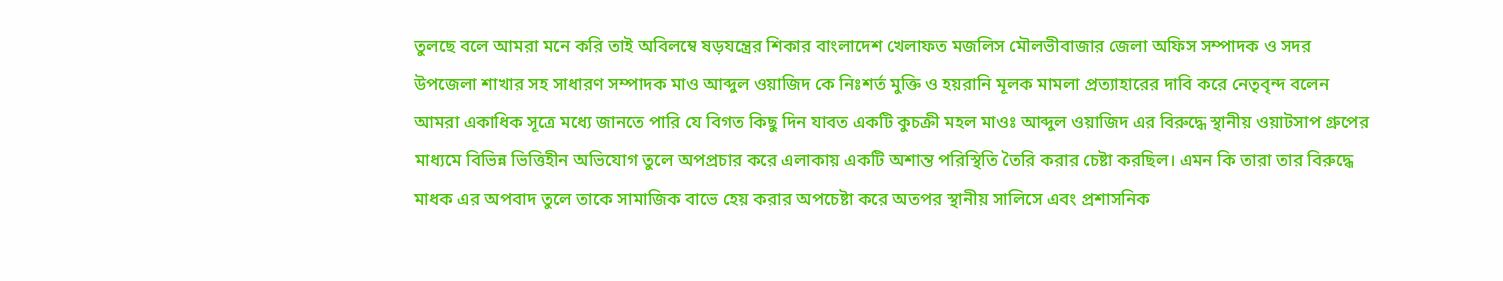তুলছে বলে আমরা মনে করি তাই অবিলম্বে ষড়যন্ত্রের শিকার বাংলাদেশ খেলাফত মজলিস মৌলভীবাজার জেলা অফিস সম্পাদক ও সদর উপজেলা শাখার সহ সাধারণ সম্পাদক মাও আব্দুল ওয়াজিদ কে নিঃশর্ত মুক্তি ও হয়রানি মূলক মামলা প্রত্যাহারের দাবি করে নেতৃবৃন্দ বলেন আমরা একাধিক সূত্রে মধ্যে জানতে পারি যে বিগত কিছু দিন যাবত একটি কুচক্রী মহল মাওঃ আব্দুল ওয়াজিদ এর বিরুদ্ধে স্থানীয় ওয়াটসাপ গ্রুপের মাধ্যমে বিভিন্ন ভিত্তিহীন অভিযোগ তুলে অপপ্রচার করে এলাকায় একটি অশান্ত পরিস্থিতি তৈরি করার চেষ্টা করছিল। এমন কি তারা তার বিরুদ্ধে মাধক এর অপবাদ তুলে তাকে সামাজিক বাভে হেয় করার অপচেষ্টা করে অতপর স্থানীয় সালিসে এবং প্রশাসনিক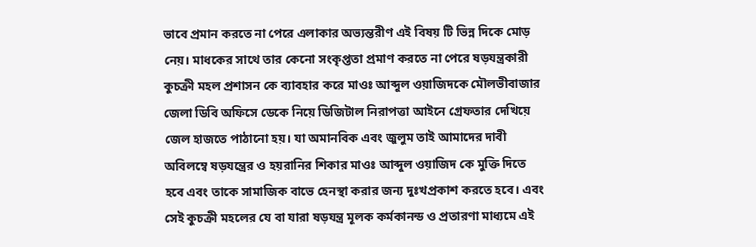ভাবে প্রমান করতে না পেরে এলাকার অভ্যন্তরীণ এই বিষয় টি ভিন্ন দিকে মোড় নেয়। মাধকের সাথে তার কেনো সংকৃপ্ততা প্রমাণ করতে না পেরে ষড়যন্ত্রকারী কুচক্রী মহল প্রশাসন কে ব্যাবহার করে মাওঃ আব্দুল ওয়াজিদকে মৌলভীবাজার জেলা ডিবি অফিসে ডেকে নিয়ে ডিজিটাল নিরাপত্তা আইনে গ্রেফতার দেখিয়ে জেল হাজতে পাঠানো হয়। যা অমানবিক এবং জুলুম তাই আমাদের দাবী অবিলম্বে ষড়যন্ত্রের ও হয়রানির শিকার মাওঃ আব্দুল ওয়াজিদ কে মুক্তি দিতে হবে এবং তাকে সামাজিক বাভে হেনস্থা করার জন্য দুঃখপ্রকাশ করতে হবে। এবং সেই কুচক্রী মহলের যে বা যারা ষড়যন্ত্র মূলক কর্মকানন্ড ও প্রতারণা মাধ্যমে এই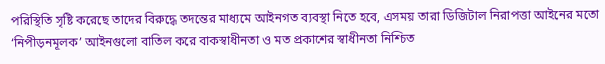পরিস্থিতি সৃষ্টি করেছে তাদের বিরুদ্ধে তদন্তের মাধ্যমে আইনগত ব্যবস্থা নিতে হবে, এসময় তারা ডিজিটাল নিরাপত্তা আইনের মতো ‘নিপীড়নমূলক’ আইনগুলো বাতিল করে বাকস্বাধীনতা ও মত প্রকাশের স্বাধীনতা নিশ্চিত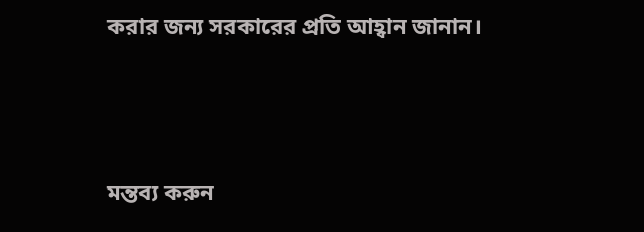করার জন্য সরকারের প্রতি আহ্বান জানান।



মন্তব্য করুন